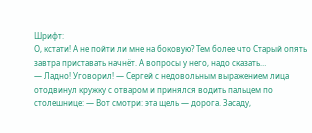Шрифт:
О, кстати! А не пойти ли мне на боковую? Тем более что Старый опять завтра приставать начнёт. А вопросы у него, надо сказать…
— Ладно! Уговорил! — Сергей с недовольным выражением лица отодвинул кружку с отваром и принялся водить пальцем по столешнице: — Вот смотри: эта щель — дорога. Засаду,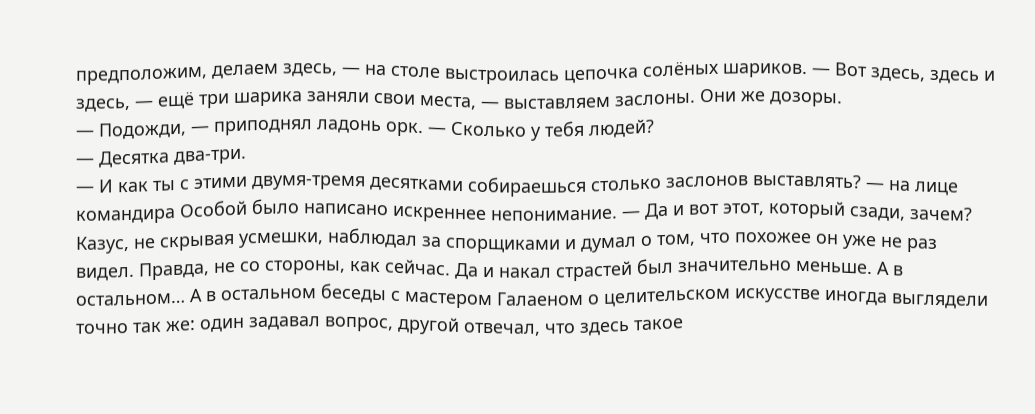предположим, делаем здесь, — на столе выстроилась цепочка солёных шариков. — Вот здесь, здесь и здесь, — ещё три шарика заняли свои места, — выставляем заслоны. Они же дозоры.
— Подожди, — приподнял ладонь орк. — Сколько у тебя людей?
— Десятка два-три.
— И как ты с этими двумя-тремя десятками собираешься столько заслонов выставлять? — на лице командира Особой было написано искреннее непонимание. — Да и вот этот, который сзади, зачем?
Казус, не скрывая усмешки, наблюдал за спорщиками и думал о том, что похожее он уже не раз видел. Правда, не со стороны, как сейчас. Да и накал страстей был значительно меньше. А в остальном… А в остальном беседы с мастером Галаеном о целительском искусстве иногда выглядели точно так же: один задавал вопрос, другой отвечал, что здесь такое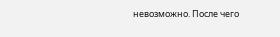невозможно. После чего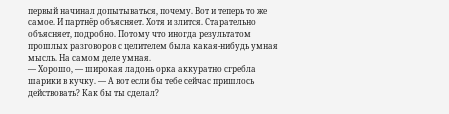первый начинал допытываться, почему. Вот и теперь то же самое. И партнёр объясняет. Хотя и злится. Старательно объясняет, подробно. Потому что иногда результатом прошлых разговоров с целителем была какая-нибудь умная мысль. На самом деле умная.
— Хорошо, — широкая ладонь орка аккуратно сгребла шарики в кучку. — А вот если бы тебе сейчас пришлось действовать? Как бы ты сделал?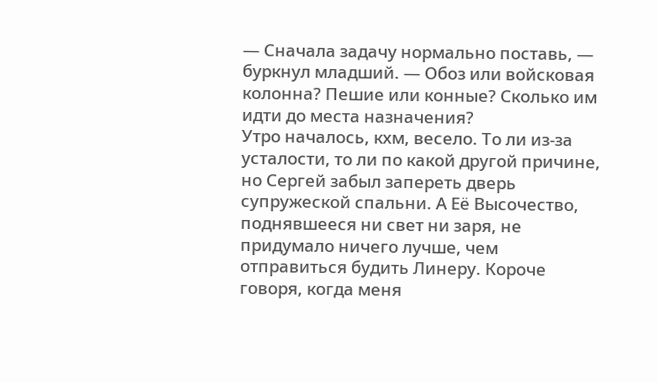— Сначала задачу нормально поставь, — буркнул младший. — Обоз или войсковая колонна? Пешие или конные? Сколько им идти до места назначения?
Утро началось, кхм, весело. То ли из-за усталости, то ли по какой другой причине, но Сергей забыл запереть дверь супружеской спальни. А Её Высочество, поднявшееся ни свет ни заря, не придумало ничего лучше, чем отправиться будить Линеру. Короче говоря, когда меня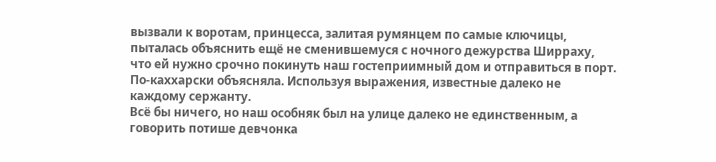вызвали к воротам, принцесса, залитая румянцем по самые ключицы, пыталась объяснить ещё не сменившемуся с ночного дежурства Ширраху, что ей нужно срочно покинуть наш гостеприимный дом и отправиться в порт. По-каххарски объясняла. Используя выражения, известные далеко не каждому сержанту.
Всё бы ничего, но наш особняк был на улице далеко не единственным, а говорить потише девчонка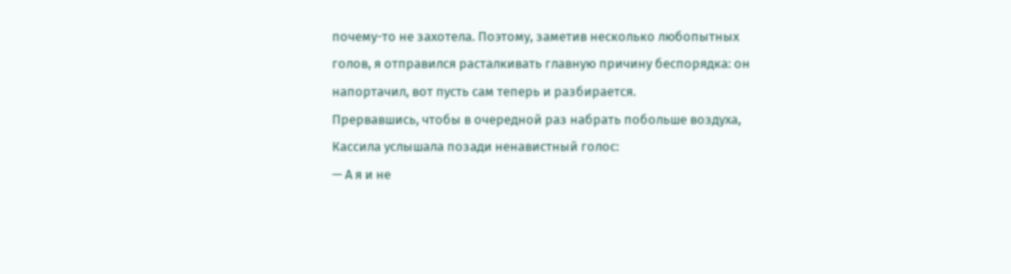почему-то не захотела. Поэтому, заметив несколько любопытных голов, я отправился расталкивать главную причину беспорядка: он напортачил, вот пусть сам теперь и разбирается.
Прервавшись, чтобы в очередной раз набрать побольше воздуха, Кассила услышала позади ненавистный голос:
— А я и не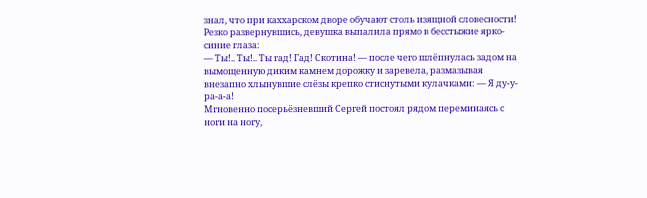знал, что при каххарском дворе обучают столь изящной словесности!
Резко развернувшись, девушка выпалила прямо в бесстыжие ярко-синие глаза:
— Ты!.. Ты!.. Ты гад! Гад! Скотина! — после чего шлёпнулась задом на вымощенную диким камнем дорожку и заревела, размазывая внезапно хлынувшие слёзы крепко стиснутыми кулачками: — Я ду-у-ра-а-а!
Мгновенно посерьёзневший Сергей постоял рядом переминаясь с ноги на ногу,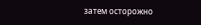затем осторожно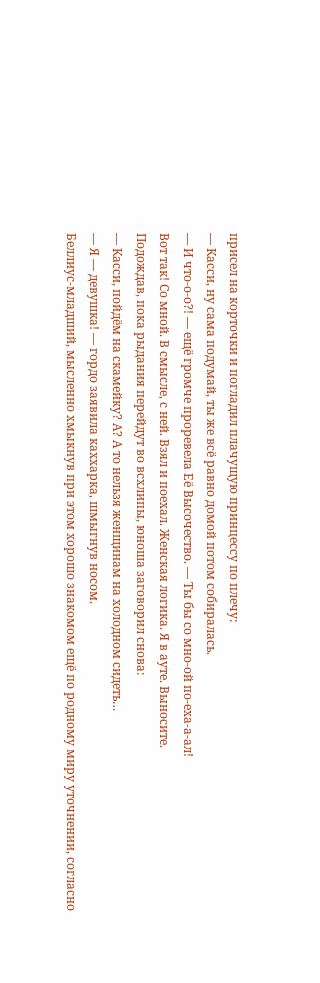присел на корточки и погладил плачущую принцессу по плечу:
— Касси, ну сама подумай, ты же всё равно домой потом собиралась.
— И что-о-о?! — ещё громче проревела Её Высочество. — Ты бы со мно-ой по-еха-а-ал!
Вот так! Со мной. В смысле, с ней. Взял и поехал. Женская логика. Я в ауте. Выносите.
Подождав, пока рыдания перейдут во всхлипы, юноша заговорил снова:
— Касси, пойдём на скамейку? А? А то нельзя женщинам на холодном сидеть…
— Я — девушка! — гордо заявила каххарка, шмыгнув носом.
Беллиус-младший, мысленно хмыкнув при этом хорошо знакомом ещё по родному миру уточнении, согласно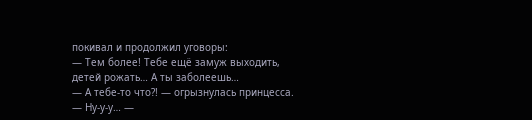покивал и продолжил уговоры:
— Тем более! Тебе ещё замуж выходить, детей рожать… А ты заболеешь…
— А тебе-то что?! — огрызнулась принцесса.
— Ну-у-у… —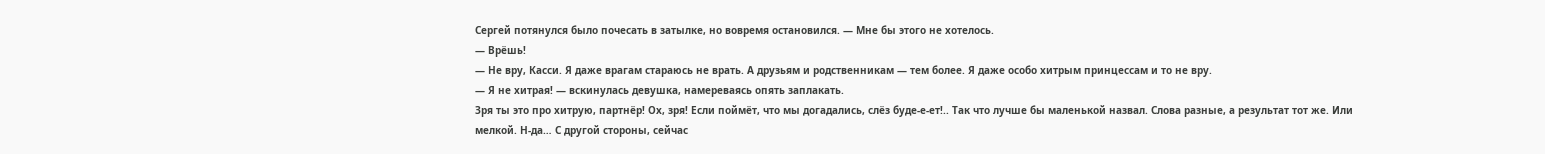Сергей потянулся было почесать в затылке, но вовремя остановился. — Мне бы этого не хотелось.
— Врёшь!
— Не вру, Касси. Я даже врагам стараюсь не врать. А друзьям и родственникам — тем более. Я даже особо хитрым принцессам и то не вру.
— Я не хитрая! — вскинулась девушка, намереваясь опять заплакать.
Зря ты это про хитрую, партнёр! Ох, зря! Если поймёт, что мы догадались, слёз буде-е-ет!.. Так что лучше бы маленькой назвал. Слова разные, а результат тот же. Или мелкой. Н-да… С другой стороны, сейчас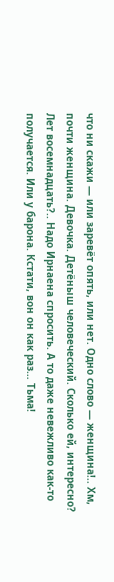что ни скажи — или заревёт опять, или нет. Одно слово — женщина!.. Хм, почти женщина. Девочка. Детёныш человеческий. Сколько ей, интересно? Лет восемнадцать?.. Надо Ирнаена спросить. А то даже невежливо как-то получается. Или у барона. Кстати, вон он как раз… Тьма!